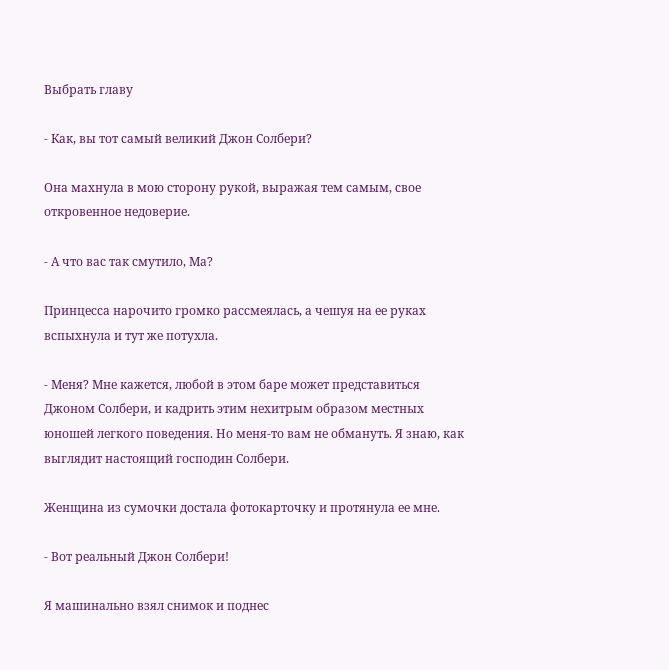Выбрать главу

- Как, вы тот самый великий Джон Солбери?

Она махнула в мою сторону рукой, выражая тем самым, свое откровенное недоверие.

- А что вас так смутило, Ма?

Принцесса нарочито громко рассмеялась, а чешуя на ее руках вспыхнула и тут же потухла.

- Меня? Мне кажется, любой в этом баре может представиться Джоном Солбери, и кадрить этим нехитрым образом местных юношей легкого поведения. Но меня-то вам не обмануть. Я знаю, как выглядит настоящий господин Солбери.

Женщина из сумочки достала фотокарточку и протянула ее мне.

- Вот реальный Джон Солбери!

Я машинально взял снимок и поднес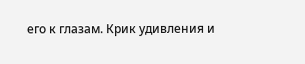его к глазам. Крик удивления и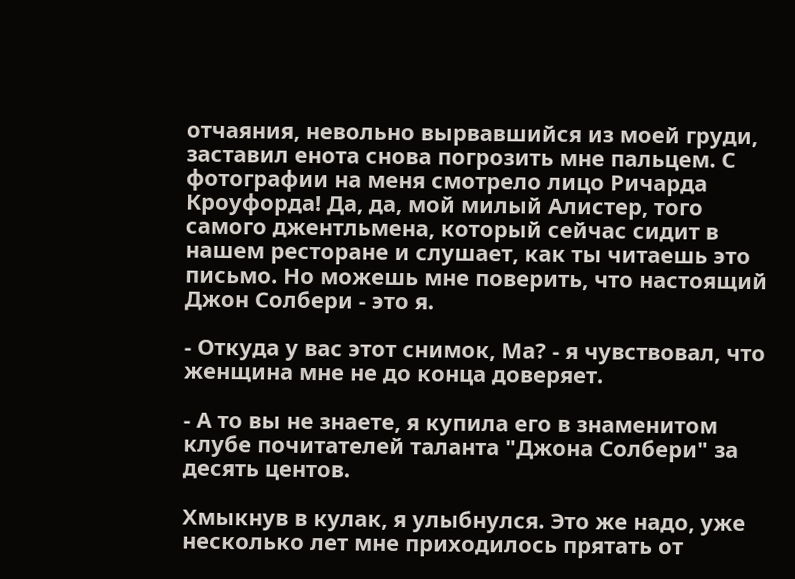отчаяния, невольно вырвавшийся из моей груди, заставил енота снова погрозить мне пальцем. С фотографии на меня смотрело лицо Ричарда Кроуфорда! Да, да, мой милый Алистер, того самого джентльмена, который сейчас сидит в нашем ресторане и слушает, как ты читаешь это письмо. Но можешь мне поверить, что настоящий Джон Солбери - это я.

- Откуда у вас этот снимок, Ма? - я чувствовал, что женщина мне не до конца доверяет.

- А то вы не знаете, я купила его в знаменитом клубе почитателей таланта "Джона Солбери" за десять центов.

Хмыкнув в кулак, я улыбнулся. Это же надо, уже несколько лет мне приходилось прятать от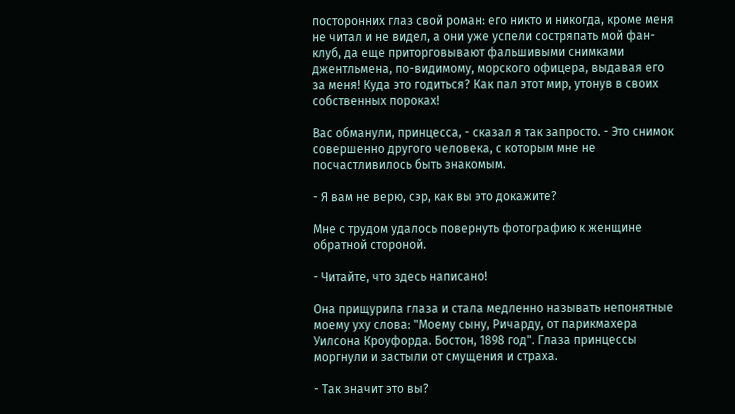посторонних глаз свой роман: его никто и никогда, кроме меня не читал и не видел, а они уже успели состряпать мой фан-клуб, да еще приторговывают фальшивыми снимками джентльмена, по-видимому, морского офицера, выдавая его за меня! Куда это годиться? Как пал этот мир, утонув в своих собственных пороках!

Вас обманули, принцесса, - сказал я так запросто. - Это снимок совершенно другого человека, с которым мне не посчастливилось быть знакомым.

- Я вам не верю, сэр, как вы это докажите?

Мне с трудом удалось повернуть фотографию к женщине обратной стороной.

- Читайте, что здесь написано!

Она прищурила глаза и стала медленно называть непонятные моему уху слова: "Моему сыну, Ричарду, от парикмахера Уилсона Кроуфорда. Бостон, 1898 год". Глаза принцессы моргнули и застыли от смущения и страха.

- Так значит это вы?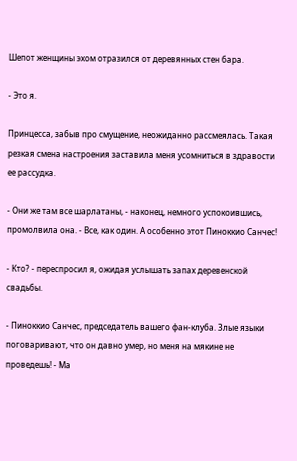Шепот женщины эхом отразился от деревянных стен бара.

- Это я.

Принцесса, забыв про смущение, неожиданно рассмеялась. Такая резкая смена настроения заставила меня усомниться в здравости ее рассудка.

- Они же там все шарлатаны, - наконец, немного успокоившись, промолвила она. - Все, как один. А особенно этот Пиноккио Санчес!

- Кто? - переспросил я, ожидая услышать запах деревенской свадьбы.

- Пиноккио Санчес, председатель вашего фан-клуба. Злые языки поговаривают, что он давно умер, но меня на мякине не проведешь! - Ма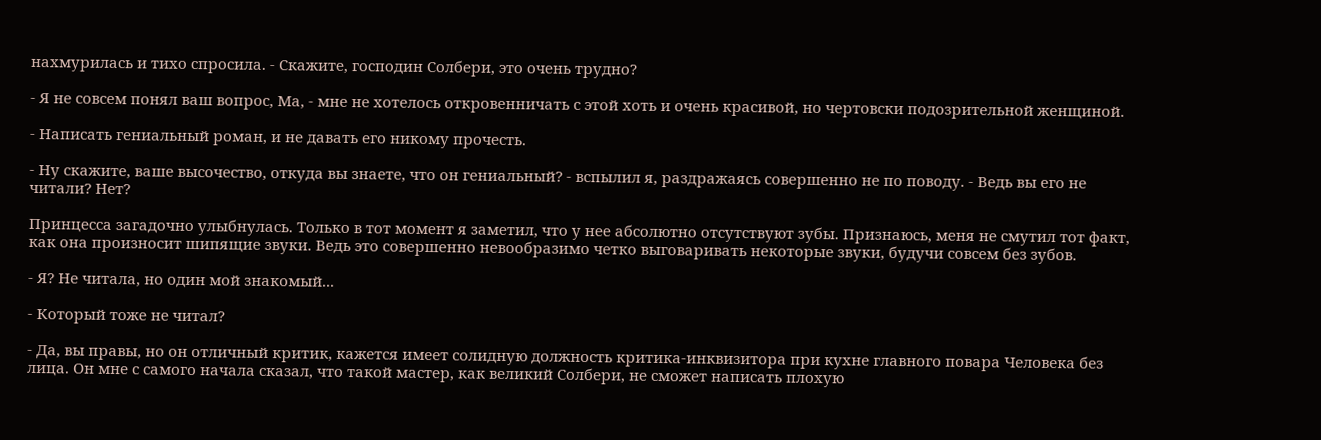нахмурилась и тихо спросила. - Скажите, господин Солбери, это очень трудно?

- Я не совсем понял ваш вопрос, Ма, - мне не хотелось откровенничать с этой хоть и очень красивой, но чертовски подозрительной женщиной.

- Написать гениальный роман, и не давать его никому прочесть.

- Ну скажите, ваше высочество, откуда вы знаете, что он гениальный? - вспылил я, раздражаясь совершенно не по поводу. - Ведь вы его не читали? Нет?

Принцесса загадочно улыбнулась. Только в тот момент я заметил, что у нее абсолютно отсутствуют зубы. Признаюсь, меня не смутил тот факт, как она произносит шипящие звуки. Ведь это совершенно невообразимо четко выговаривать некоторые звуки, будучи совсем без зубов.

- Я? Не читала, но один мой знакомый...

- Который тоже не читал?

- Да, вы правы, но он отличный критик, кажется имеет солидную должность критика-инквизитора при кухне главного повара Человека без лица. Он мне с самого начала сказал, что такой мастер, как великий Солбери, не сможет написать плохую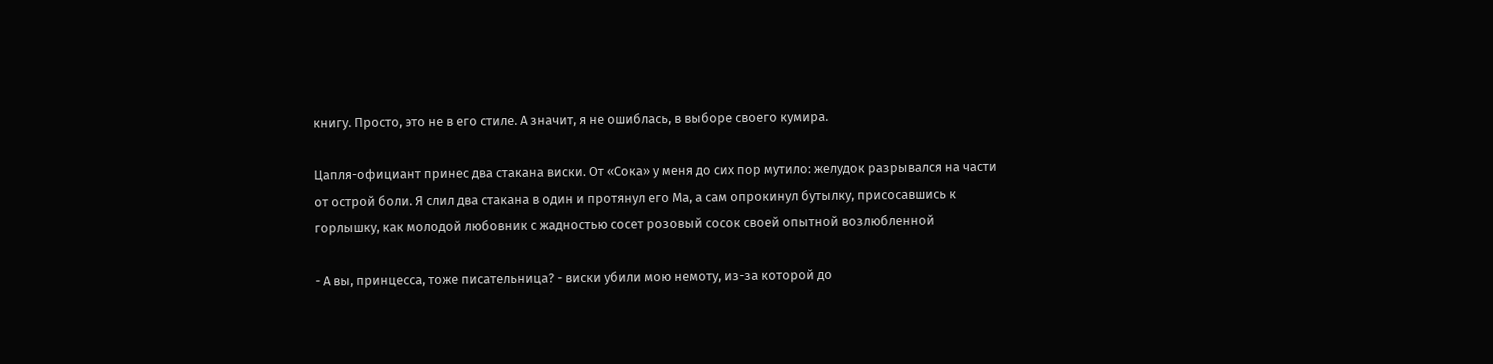книгу. Просто, это не в его стиле. А значит, я не ошиблась, в выборе своего кумира.

Цапля-официант принес два стакана виски. От «Сока» у меня до сих пор мутило: желудок разрывался на части от острой боли. Я слил два стакана в один и протянул его Ма, а сам опрокинул бутылку, присосавшись к горлышку, как молодой любовник с жадностью сосет розовый сосок своей опытной возлюбленной

- А вы, принцесса, тоже писательница? - виски убили мою немоту, из-за которой до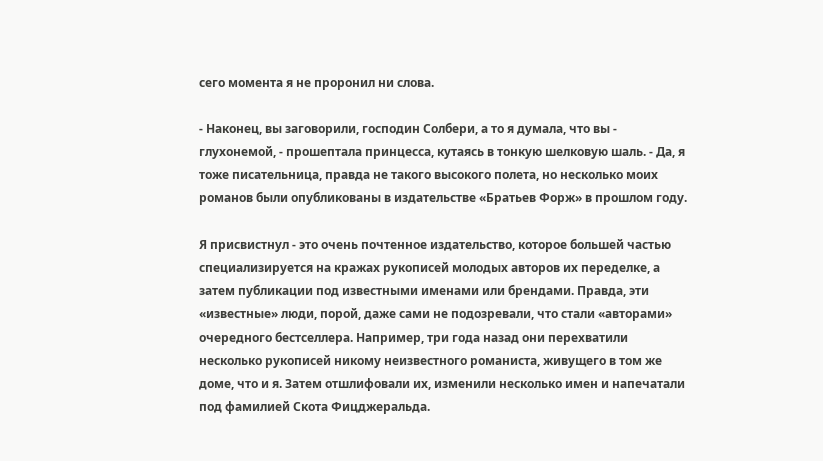сего момента я не проронил ни слова.

- Наконец, вы заговорили, господин Солбери, а то я думала, что вы - глухонемой, - прошептала принцесса, кутаясь в тонкую шелковую шаль. - Да, я тоже писательница, правда не такого высокого полета, но несколько моих романов были опубликованы в издательстве «Братьев Форж» в прошлом году.

Я присвистнул - это очень почтенное издательство, которое большей частью специализируется на кражах рукописей молодых авторов их переделке, а затем публикации под известными именами или брендами. Правда, эти «известные» люди, порой, даже сами не подозревали, что стали «авторами» очередного бестселлера. Например, три года назад они перехватили несколько рукописей никому неизвестного романиста, живущего в том же доме, что и я. Затем отшлифовали их, изменили несколько имен и напечатали под фамилией Скота Фицджеральда.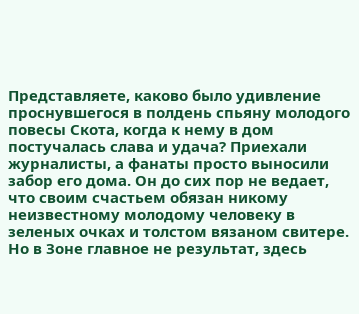Представляете, каково было удивление проснувшегося в полдень спьяну молодого повесы Скота, когда к нему в дом постучалась слава и удача? Приехали журналисты, а фанаты просто выносили забор его дома. Он до сих пор не ведает, что своим счастьем обязан никому неизвестному молодому человеку в зеленых очках и толстом вязаном свитере. Но в Зоне главное не результат, здесь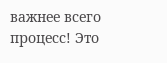важнее всего процесс! Это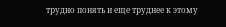трудно понять и еще труднее к этому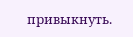привыкнуть.